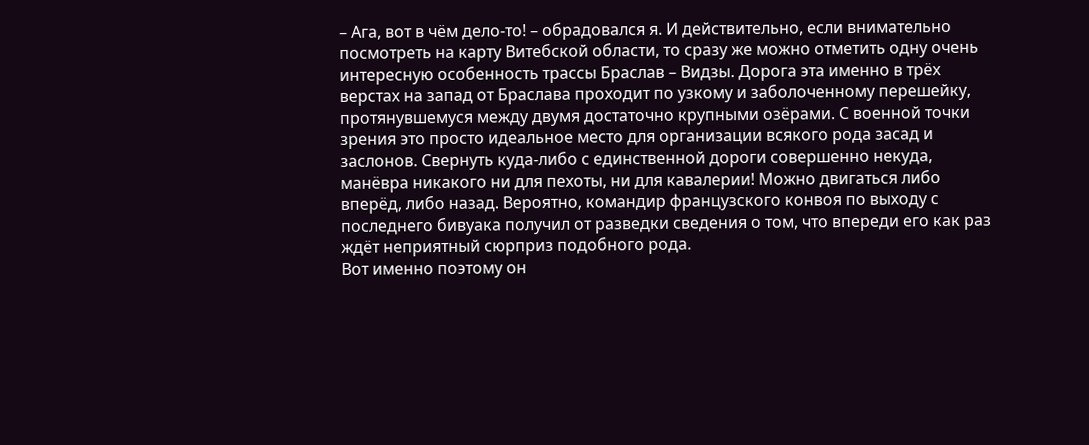– Ага, вот в чём дело-то! – обрадовался я. И действительно, если внимательно посмотреть на карту Витебской области, то сразу же можно отметить одну очень интересную особенность трассы Браслав – Видзы. Дорога эта именно в трёх верстах на запад от Браслава проходит по узкому и заболоченному перешейку, протянувшемуся между двумя достаточно крупными озёрами. С военной точки зрения это просто идеальное место для организации всякого рода засад и заслонов. Свернуть куда-либо с единственной дороги совершенно некуда, манёвра никакого ни для пехоты, ни для кавалерии! Можно двигаться либо вперёд, либо назад. Вероятно, командир французского конвоя по выходу с последнего бивуака получил от разведки сведения о том, что впереди его как раз ждёт неприятный сюрприз подобного рода.
Вот именно поэтому он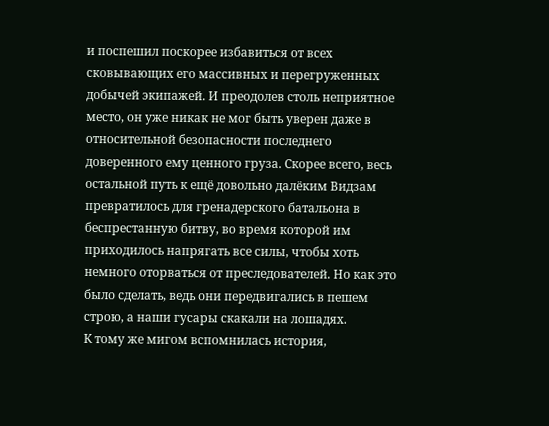и поспешил поскорее избавиться от всех сковывающих его массивных и перегруженных добычей экипажей. И преодолев столь неприятное место, он уже никак не мог быть уверен даже в относительной безопасности последнего доверенного ему ценного груза. Скорее всего, весь остальной путь к ещё довольно далёким Видзам превратилось для гренадерского батальона в беспрестанную битву, во время которой им приходилось напрягать все силы, чтобы хоть немного оторваться от преследователей. Но как это было сделать, ведь они передвигались в пешем строю, а наши гусары скакали на лошадях.
К тому же мигом вспомнилась история,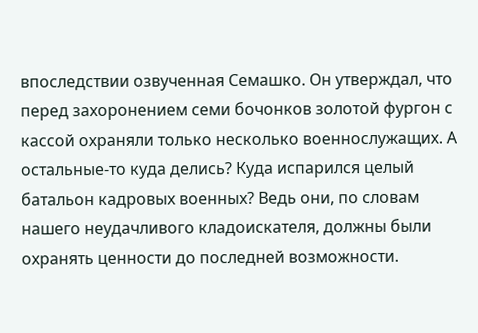впоследствии озвученная Семашко. Он утверждал, что перед захоронением семи бочонков золотой фургон с кассой охраняли только несколько военнослужащих. А остальные-то куда делись? Куда испарился целый батальон кадровых военных? Ведь они, по словам нашего неудачливого кладоискателя, должны были охранять ценности до последней возможности.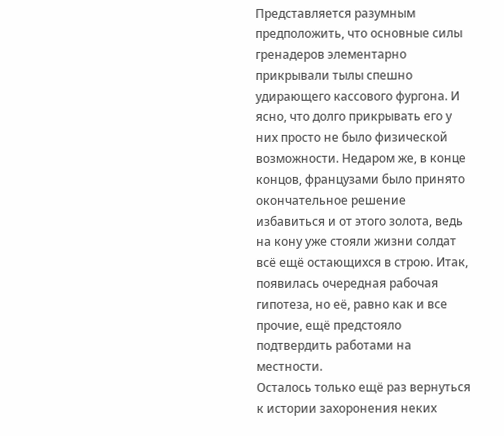Представляется разумным предположить, что основные силы гренадеров элементарно прикрывали тылы спешно удирающего кассового фургона. И ясно, что долго прикрывать его у них просто не было физической возможности. Недаром же, в конце концов, французами было принято окончательное решение избавиться и от этого золота, ведь на кону уже стояли жизни солдат всё ещё остающихся в строю. Итак, появилась очередная рабочая гипотеза, но её, равно как и все прочие, ещё предстояло подтвердить работами на местности.
Осталось только ещё раз вернуться к истории захоронения неких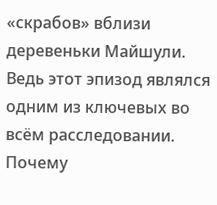«скрабов» вблизи деревеньки Майшули. Ведь этот эпизод являлся одним из ключевых во всём расследовании. Почему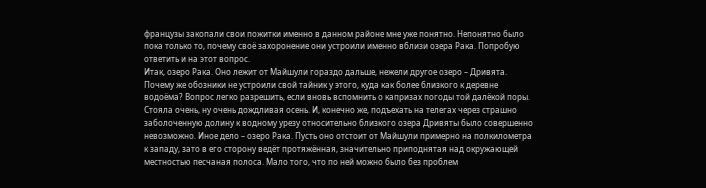французы закопали свои пожитки именно в данном районе мне уже понятно. Непонятно было пока только то, почему своё захоронение они устроили именно вблизи озера Рака. Попробую ответить и на этот вопрос.
Итак, озеро Рака. Оно лежит от Майшули гораздо дальше, нежели другое озеро – Дривята. Почему же обозники не устроили свой тайник у этого, куда как более близкого к деревне водоёма? Вопрос легко разрешить, если вновь вспомнить о капризах погоды той далёкой поры. Стояла очень, ну очень дождливая осень. И, конечно же, подъехать на телегах через страшно заболоченную долину к водному урезу относительно близкого озера Дривяты было совершенно невозможно. Иное дело – озеро Рака. Пусть оно отстоит от Майшули примерно на полкилометра к западу, зато в его сторону ведёт протяжённая, значительно приподнятая над окружающей местностью песчаная полоса. Мало того, что по ней можно было без проблем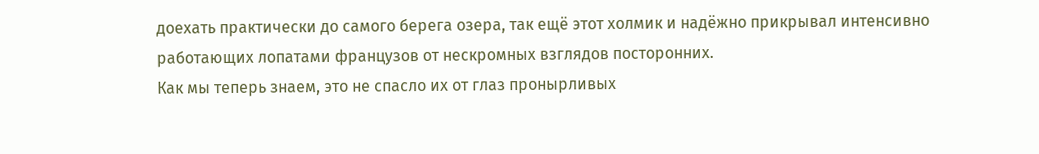доехать практически до самого берега озера, так ещё этот холмик и надёжно прикрывал интенсивно работающих лопатами французов от нескромных взглядов посторонних.
Как мы теперь знаем, это не спасло их от глаз пронырливых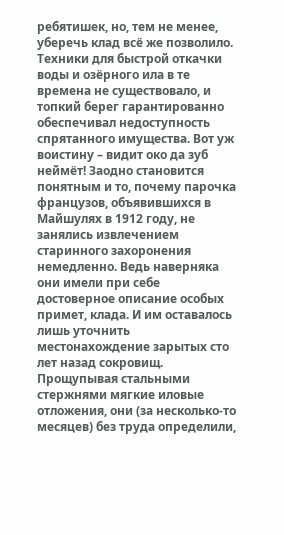ребятишек, но, тем не менее, уберечь клад всё же позволило. Техники для быстрой откачки воды и озёрного ила в те времена не существовало, и топкий берег гарантированно обеспечивал недоступность спрятанного имущества. Вот уж воистину – видит око да зуб неймёт! Заодно становится понятным и то, почему парочка французов, объявившихся в Майшулях в 1912 году, не занялись извлечением старинного захоронения немедленно. Ведь наверняка они имели при себе достоверное описание особых примет, клада. И им оставалось лишь уточнить местонахождение зарытых сто лет назад сокровищ.
Прощупывая стальными стержнями мягкие иловые отложения, они (за несколько-то месяцев) без труда определили,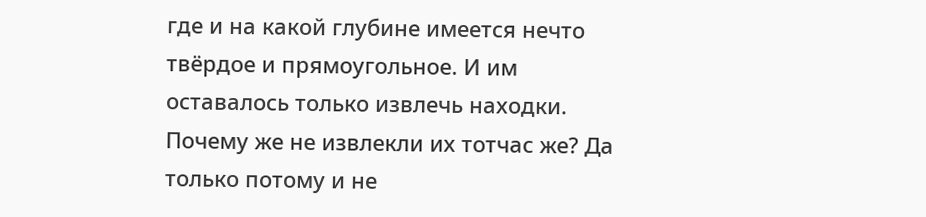где и на какой глубине имеется нечто твёрдое и прямоугольное. И им оставалось только извлечь находки. Почему же не извлекли их тотчас же? Да только потому и не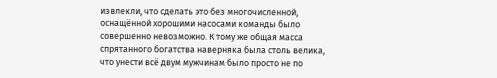извлекли, что сделать это без многочисленной, оснащённой хорошими насосами команды было совершенно невозможно. К тому же общая масса спрятанного богатства наверняка была столь велика, что унести всё двум мужчинам было просто не по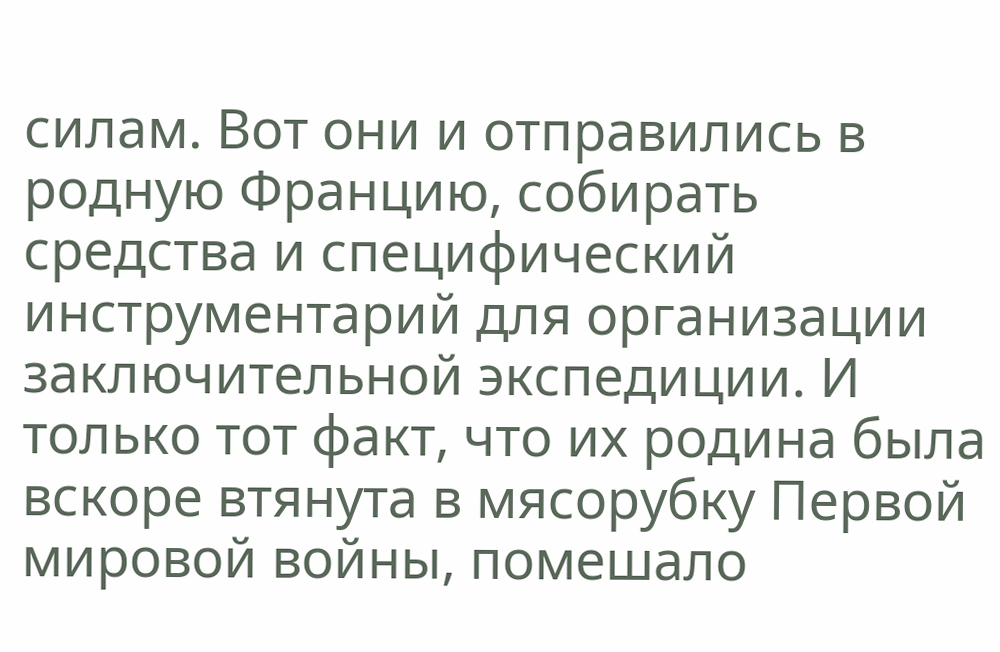силам. Вот они и отправились в родную Францию, собирать средства и специфический инструментарий для организации заключительной экспедиции. И только тот факт, что их родина была вскоре втянута в мясорубку Первой мировой войны, помешало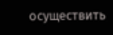осуществить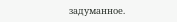задуманное.